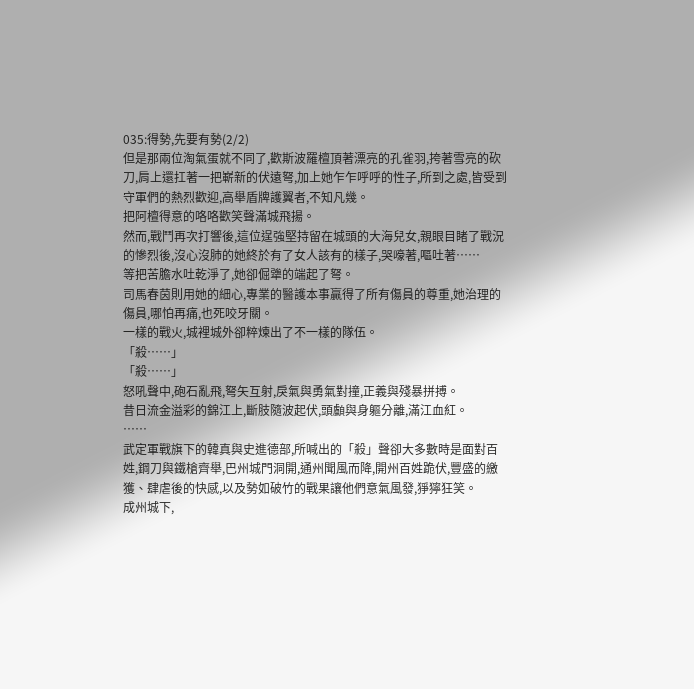035:得勢,先要有勢(2/2)
但是那兩位淘氣蛋就不同了,歡斯波羅檀頂著漂亮的孔雀羽,挎著雪亮的砍刀,肩上還扛著一把嶄新的伏遠弩,加上她乍乍呼呼的性子,所到之處,皆受到守軍們的熱烈歡迎,高舉盾牌護翼者,不知凡幾。
把阿檀得意的咯咯歡笑聲滿城飛揚。
然而,戰鬥再次打響後,這位逞強堅持留在城頭的大海兒女,親眼目睹了戰況的慘烈後,沒心沒肺的她終於有了女人該有的樣子,哭嚎著,嘔吐著……
等把苦膽水吐乾淨了,她卻倔犟的端起了弩。
司馬春茵則用她的細心,專業的醫護本事贏得了所有傷員的尊重,她治理的傷員,哪怕再痛,也死咬牙關。
一樣的戰火,城裡城外卻粹煉出了不一樣的隊伍。
「殺……」
「殺……」
怒吼聲中,砲石亂飛,弩矢互射,戾氣與勇氣對撞,正義與殘暴拼搏。
昔日流金溢彩的錦江上,斷肢隨波起伏,頭顱與身軀分離,滿江血紅。
……
武定軍戰旗下的韓真與史進德部,所喊出的「殺」聲卻大多數時是面對百姓,鋼刀與鐵槍齊舉,巴州城門洞開,通州聞風而降,開州百姓跪伏,豐盛的繳獲、肆虐後的快感,以及勢如破竹的戰果讓他們意氣風發,猙獰狂笑。
成州城下,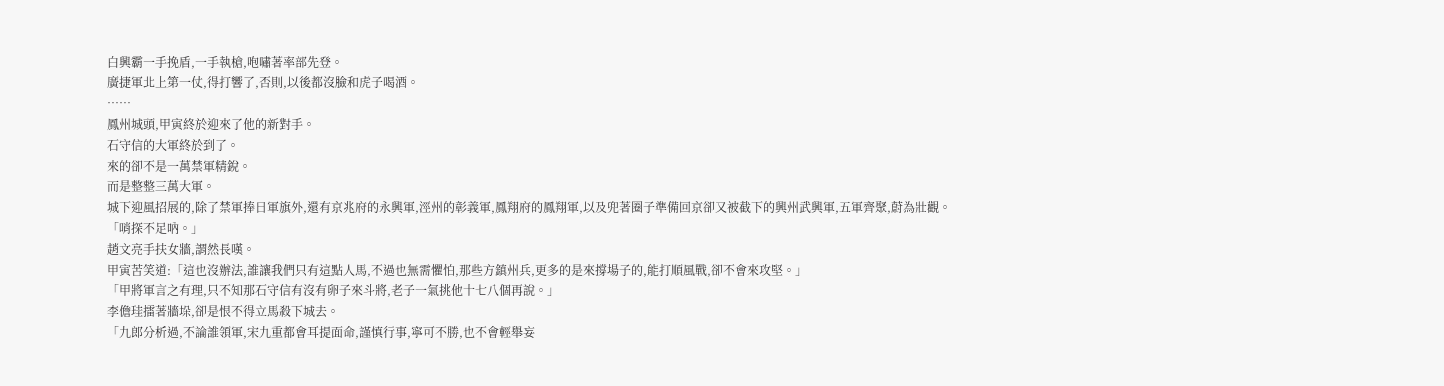白興霸一手挽盾,一手執槍,咆嘯著率部先登。
廣捷軍北上第一仗,得打響了,否則,以後都沒臉和虎子喝酒。
……
鳳州城頭,甲寅終於迎來了他的新對手。
石守信的大軍終於到了。
來的卻不是一萬禁軍精銳。
而是整整三萬大軍。
城下迎風招展的,除了禁軍捧日軍旗外,還有京兆府的永興軍,涇州的彰義軍,鳳翔府的鳳翔軍,以及兜著圈子準備回京卻又被截下的興州武興軍,五軍齊聚,蔚為壯觀。
「哨探不足吶。」
趙文亮手扶女牆,謂然長嘆。
甲寅苦笑道:「這也沒辦法,誰讓我們只有這點人馬,不過也無需懼怕,那些方鎮州兵,更多的是來撐場子的,能打順風戰,卻不會來攻堅。」
「甲將軍言之有理,只不知那石守信有沒有卵子來斗將,老子一氣挑他十七八個再說。」
李儋珪擂著牆垛,卻是恨不得立馬殺下城去。
「九郎分析過,不論誰領軍,宋九重都會耳提面命,謹慎行事,寧可不勝,也不會輕舉妄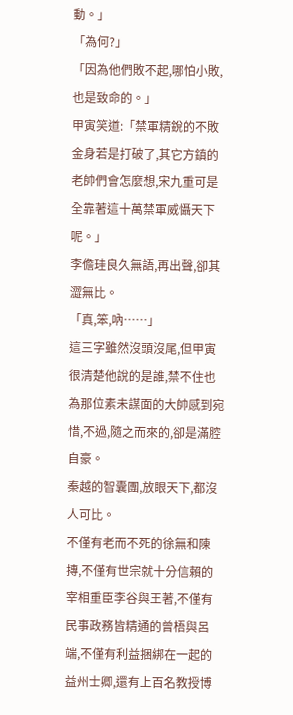動。」
「為何?」
「因為他們敗不起,哪怕小敗,也是致命的。」
甲寅笑道:「禁軍精銳的不敗金身若是打破了,其它方鎮的老帥們會怎麼想,宋九重可是全靠著這十萬禁軍威懾天下呢。」
李儋珪良久無語,再出聲,卻其澀無比。
「真,笨,吶……」
這三字雖然沒頭沒尾,但甲寅很清楚他說的是誰,禁不住也為那位素未謀面的大帥感到宛惜,不過,隨之而來的,卻是滿腔自豪。
秦越的智囊團,放眼天下,都沒人可比。
不僅有老而不死的徐無和陳摶,不僅有世宗就十分信賴的宰相重臣李谷與王著,不僅有民事政務皆精通的曾梧與呂端,不僅有利益捆綁在一起的益州士卿,還有上百名教授博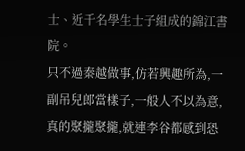士、近千名學生士子組成的錦江書院。
只不過秦越做事,仿若興趣所為,一副吊兒郎當樣子,一般人不以為意,真的聚攏聚攏,就連李谷都感到恐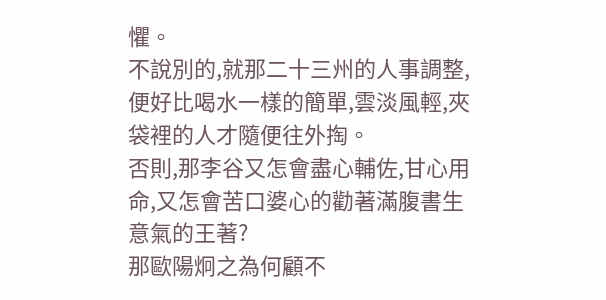懼。
不說別的,就那二十三州的人事調整,便好比喝水一樣的簡單,雲淡風輕,夾袋裡的人才隨便往外掏。
否則,那李谷又怎會盡心輔佐,甘心用命,又怎會苦口婆心的勸著滿腹書生意氣的王著?
那歐陽炯之為何顧不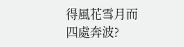得風花雪月而四處奔波?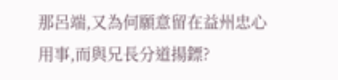那呂端,又為何願意留在益州忠心用事,而與兄長分道揚鏢?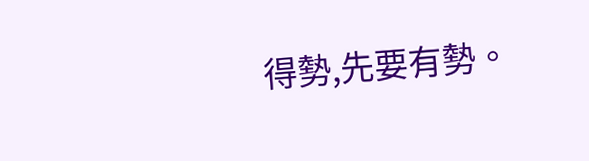得勢,先要有勢。